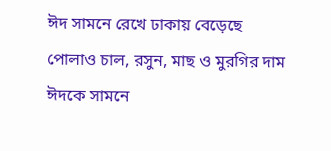ঈদ সামনে রেখে ঢাকায় বেড়েছে পোলাও চাল, রসুন, মাছ ও মুরগির দাম
ঈদকে সামনে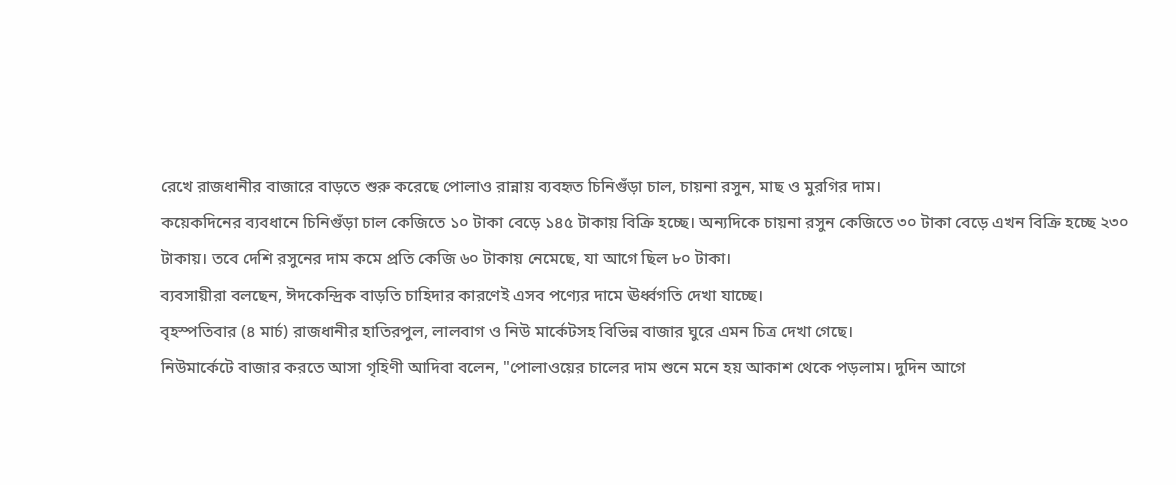রেখে রাজধানীর বাজারে বাড়তে শুরু করেছে পোলাও রান্নায় ব্যবহৃত চিনিগুঁড়া চাল, চায়না রসুন, মাছ ও মুরগির দাম।
কয়েকদিনের ব্যবধানে চিনিগুঁড়া চাল কেজিতে ১০ টাকা বেড়ে ১৪৫ টাকায় বিক্রি হচ্ছে। অন্যদিকে চায়না রসুন কেজিতে ৩০ টাকা বেড়ে এখন বিক্রি হচ্ছে ২৩০ টাকায়। তবে দেশি রসুনের দাম কমে প্রতি কেজি ৬০ টাকায় নেমেছে, যা আগে ছিল ৮০ টাকা।
ব্যবসায়ীরা বলছেন, ঈদকেন্দ্রিক বাড়তি চাহিদার কারণেই এসব পণ্যের দামে ঊর্ধ্বগতি দেখা যাচ্ছে।
বৃহস্পতিবার (৪ মার্চ) রাজধানীর হাতিরপুল, লালবাগ ও নিউ মার্কেটসহ বিভিন্ন বাজার ঘুরে এমন চিত্র দেখা গেছে।
নিউমার্কেটে বাজার করতে আসা গৃহিণী আদিবা বলেন, "পোলাওয়ের চালের দাম শুনে মনে হয় আকাশ থেকে পড়লাম। দুদিন আগে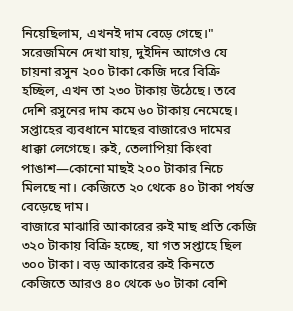নিয়েছিলাম, এখনই দাম বেড়ে গেছে।"
সরেজমিনে দেখা যায়, দুইদিন আগেও যে চায়না রসুন ২০০ টাকা কেজি দরে বিক্রি হচ্ছিল, এখন তা ২৩০ টাকায় উঠেছে। তবে দেশি রসুনের দাম কমে ৬০ টাকায় নেমেছে।
সপ্তাহের ব্যবধানে মাছের বাজারেও দামের ধাক্কা লেগেছে। রুই, তেলাপিয়া কিংবা পাঙাশ—কোনো মাছই ২০০ টাকার নিচে মিলছে না। কেজিতে ২০ থেকে ৪০ টাকা পর্যন্ত বেড়েছে দাম।
বাজারে মাঝারি আকারের রুই মাছ প্রতি কেজি ৩২০ টাকায় বিক্রি হচ্ছে, যা গত সপ্তাহে ছিল ৩০০ টাকা। বড় আকারের রুই কিনতে কেজিতে আরও ৪০ থেকে ৬০ টাকা বেশি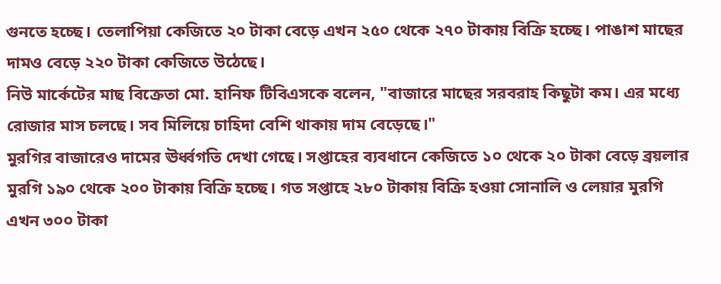গুনতে হচ্ছে। তেলাপিয়া কেজিতে ২০ টাকা বেড়ে এখন ২৫০ থেকে ২৭০ টাকায় বিক্রি হচ্ছে। পাঙাশ মাছের দামও বেড়ে ২২০ টাকা কেজিতে উঠেছে।
নিউ মার্কেটের মাছ বিক্রেতা মো. হানিফ টিবিএসকে বলেন, "বাজারে মাছের সরবরাহ কিছুটা কম। এর মধ্যে রোজার মাস চলছে। সব মিলিয়ে চাহিদা বেশি থাকায় দাম বেড়েছে।"
মুরগির বাজারেও দামের ঊর্ধ্বগতি দেখা গেছে। সপ্তাহের ব্যবধানে কেজিতে ১০ থেকে ২০ টাকা বেড়ে ব্রয়লার মুরগি ১৯০ থেকে ২০০ টাকায় বিক্রি হচ্ছে। গত সপ্তাহে ২৮০ টাকায় বিক্রি হওয়া সোনালি ও লেয়ার মুরগি এখন ৩০০ টাকা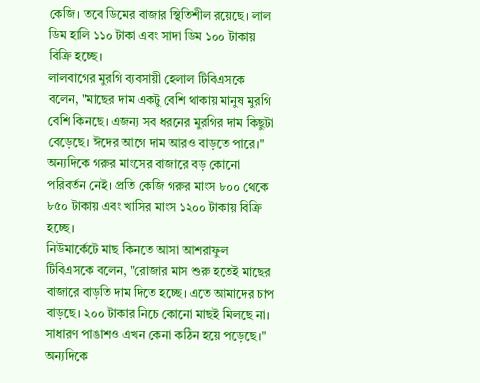কেজি। তবে ডিমের বাজার স্থিতিশীল রয়েছে। লাল ডিম হালি ১১০ টাকা এবং সাদা ডিম ১০০ টাকায় বিক্রি হচ্ছে।
লালবাগের মুরগি ব্যবসায়ী হেলাল টিবিএসকে বলেন, "মাছের দাম একটু বেশি থাকায় মানুষ মুরগি বেশি কিনছে। এজন্য সব ধরনের মুরগির দাম কিছুটা বেড়েছে। ঈদের আগে দাম আরও বাড়তে পারে।"
অন্যদিকে গরুর মাংসের বাজারে বড় কোনো পরিবর্তন নেই। প্রতি কেজি গরুর মাংস ৮০০ থেকে ৮৫০ টাকায় এবং খাসির মাংস ১২০০ টাকায় বিক্রি হচ্ছে।
নিউমার্কেটে মাছ কিনতে আসা আশরাফুল টিবিএসকে বলেন, "রোজার মাস শুরু হতেই মাছের বাজারে বাড়তি দাম দিতে হচ্ছে। এতে আমাদের চাপ বাড়ছে। ২০০ টাকার নিচে কোনো মাছই মিলছে না। সাধারণ পাঙাশও এখন কেনা কঠিন হয়ে পড়েছে।"
অন্যদিকে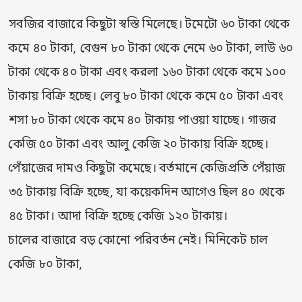সবজির বাজারে কিছুটা স্বস্তি মিলেছে। টমেটো ৬০ টাকা থেকে কমে ৪০ টাকা, বেগুন ৮০ টাকা থেকে নেমে ৬০ টাকা, লাউ ৬০ টাকা থেকে ৪০ টাকা এবং করলা ১৬০ টাকা থেকে কমে ১০০ টাকায় বিক্রি হচ্ছে। লেবু ৮০ টাকা থেকে কমে ৫০ টাকা এবং শসা ৮০ টাকা থেকে কমে ৪০ টাকায় পাওয়া যাচ্ছে। গাজর কেজি ৫০ টাকা এবং আলু কেজি ২০ টাকায় বিক্রি হচ্ছে।
পেঁয়াজের দামও কিছুটা কমেছে। বর্তমানে কেজিপ্রতি পেঁয়াজ ৩৫ টাকায় বিক্রি হচ্ছে, যা কয়েকদিন আগেও ছিল ৪০ থেকে ৪৫ টাকা। আদা বিক্রি হচ্ছে কেজি ১২০ টাকায়।
চালের বাজারে বড় কোনো পরিবর্তন নেই। মিনিকেট চাল কেজি ৮০ টাকা,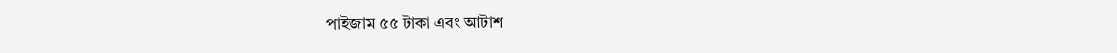পাইজাম ৫৫ টাকা এবং আটাশ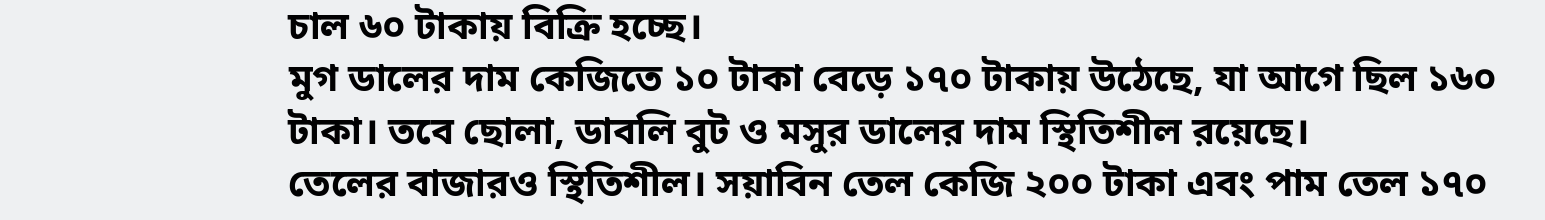চাল ৬০ টাকায় বিক্রি হচ্ছে।
মুগ ডালের দাম কেজিতে ১০ টাকা বেড়ে ১৭০ টাকায় উঠেছে, যা আগে ছিল ১৬০ টাকা। তবে ছোলা, ডাবলি বুট ও মসুর ডালের দাম স্থিতিশীল রয়েছে।
তেলের বাজারও স্থিতিশীল। সয়াবিন তেল কেজি ২০০ টাকা এবং পাম তেল ১৭০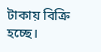টাকায় বিক্রি হচ্ছে।